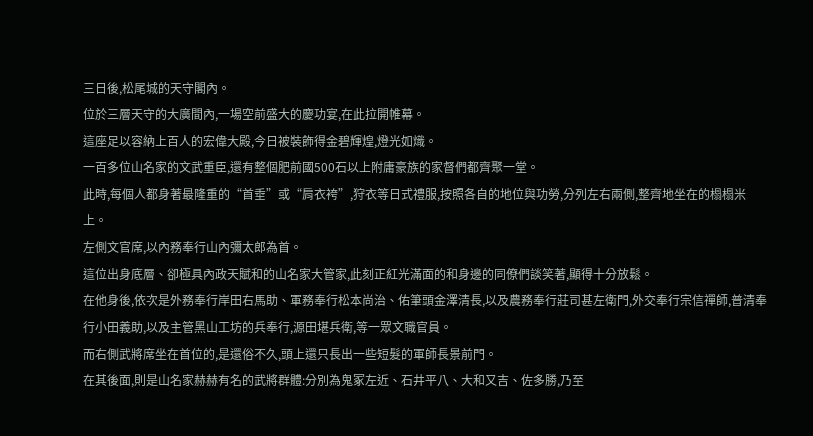三日後,松尾城的天守閣內。
位於三層天守的大廣間內,一場空前盛大的慶功宴,在此拉開帷幕。
這座足以容納上百人的宏偉大殿,今日被裝飾得金碧輝煌,燈光如熾。
一百多位山名家的文武重臣,還有整個肥前國500石以上附庸豪族的家督們都齊聚一堂。
此時,每個人都身著最隆重的“首垂”或“肩衣袴”,狩衣等日式禮服,按照各自的地位與功勞,分列左右兩側,整齊地坐在的榻榻米上。
左側文官席,以內務奉行山內彌太郎為首。
這位出身底層、卻極具內政天賦和的山名家大管家,此刻正紅光滿面的和身邊的同僚們談笑著,顯得十分放鬆。
在他身後,依次是外務奉行岸田右馬助、軍務奉行松本尚治、佑筆頭金澤清長,以及農務奉行莊司甚左衛門,外交奉行宗信禪師,普清奉行小田義助,以及主管黑山工坊的兵奉行,源田堪兵衛,等一眾文職官員。
而右側武將席坐在首位的,是還俗不久,頭上還只長出一些短髮的軍師長景前門。
在其後面,則是山名家赫赫有名的武將群體:分別為鬼冢左近、石井平八、大和又吉、佐多勝,乃至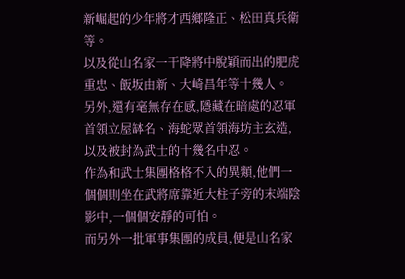新崛起的少年將才西鄉隆正、松田真兵衛等。
以及從山名家一干降將中脫穎而出的肥虎重忠、飯坂由新、大崎昌年等十幾人。
另外,還有毫無存在感,隱藏在暗處的忍軍首領立屋缽名、海蛇眾首領海坊主玄造,以及被封為武士的十幾名中忍。
作為和武士集團格格不入的異類,他們一個個則坐在武將席靠近大柱子旁的末端陰影中,一個個安靜的可怕。
而另外一批軍事集團的成員,便是山名家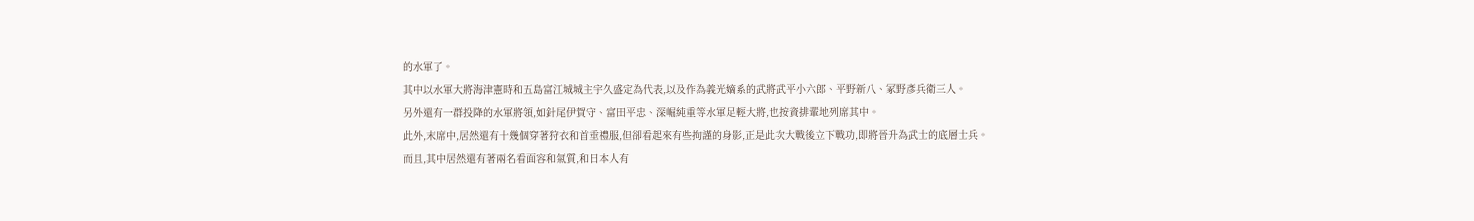的水軍了。
其中以水軍大將海津憲時和五島富江城城主宇久盛定為代表,以及作為義光嫡系的武將武平小六郎、平野新八、冢野彥兵衛三人。
另外還有一群投降的水軍將領,如針尾伊賀守、富田平忠、深崛純重等水軍足輕大將,也按資排輩地列席其中。
此外,末席中,居然還有十幾個穿著狩衣和首垂禮服,但卻看起來有些拘謹的身影,正是此次大戰後立下戰功,即將晉升為武士的底層士兵。
而且,其中居然還有著兩名看面容和氣質,和日本人有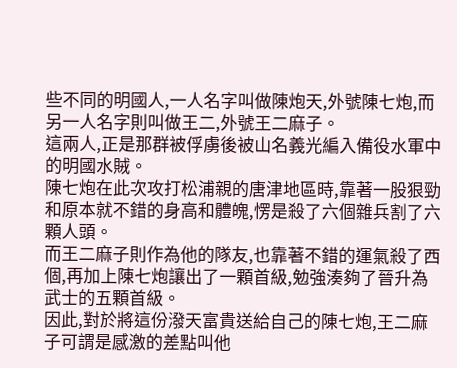些不同的明國人,一人名字叫做陳炮天,外號陳七炮,而另一人名字則叫做王二,外號王二麻子。
這兩人,正是那群被俘虜後被山名義光編入備役水軍中的明國水賊。
陳七炮在此次攻打松浦親的唐津地區時,靠著一股狠勁和原本就不錯的身高和體魄,愣是殺了六個雜兵割了六顆人頭。
而王二麻子則作為他的隊友,也靠著不錯的運氣殺了西個,再加上陳七炮讓出了一顆首級,勉強湊夠了晉升為武士的五顆首級。
因此,對於將這份潑天富貴送給自己的陳七炮,王二麻子可謂是感激的差點叫他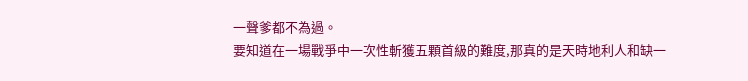一聲爹都不為過。
要知道在一場戰爭中一次性斬獲五顆首級的難度,那真的是天時地利人和缺一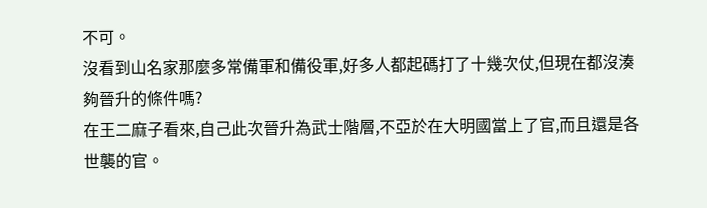不可。
沒看到山名家那麼多常備軍和備役軍,好多人都起碼打了十幾次仗,但現在都沒湊夠晉升的條件嗎?
在王二麻子看來,自己此次晉升為武士階層,不亞於在大明國當上了官,而且還是各世襲的官。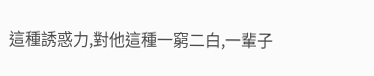這種誘惑力,對他這種一窮二白,一輩子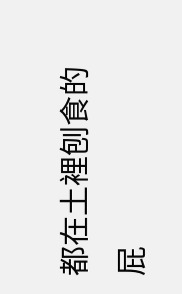都在土裡刨食的屁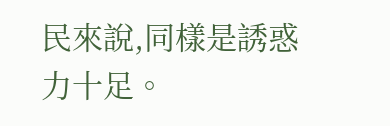民來說,同樣是誘惑力十足。